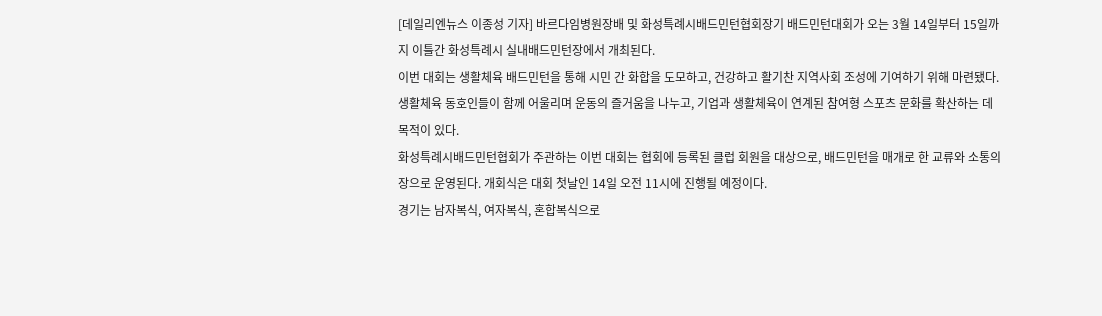[데일리엔뉴스 이종성 기자] 바르다임병원장배 및 화성특례시배드민턴협회장기 배드민턴대회가 오는 3월 14일부터 15일까지 이틀간 화성특례시 실내배드민턴장에서 개최된다.
이번 대회는 생활체육 배드민턴을 통해 시민 간 화합을 도모하고, 건강하고 활기찬 지역사회 조성에 기여하기 위해 마련됐다.
생활체육 동호인들이 함께 어울리며 운동의 즐거움을 나누고, 기업과 생활체육이 연계된 참여형 스포츠 문화를 확산하는 데 목적이 있다.
화성특례시배드민턴협회가 주관하는 이번 대회는 협회에 등록된 클럽 회원을 대상으로, 배드민턴을 매개로 한 교류와 소통의 장으로 운영된다. 개회식은 대회 첫날인 14일 오전 11시에 진행될 예정이다.
경기는 남자복식, 여자복식, 혼합복식으로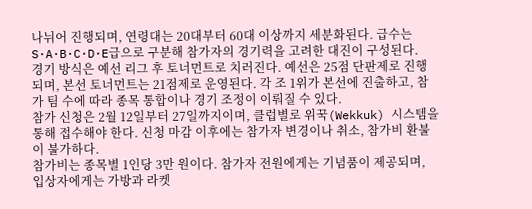나뉘어 진행되며, 연령대는 20대부터 60대 이상까지 세분화된다. 급수는 S·A·B·C·D·E급으로 구분해 참가자의 경기력을 고려한 대진이 구성된다.
경기 방식은 예선 리그 후 토너먼트로 치러진다. 예선은 25점 단판제로 진행되며, 본선 토너먼트는 21점제로 운영된다. 각 조 1위가 본선에 진출하고, 참가 팀 수에 따라 종목 통합이나 경기 조정이 이뤄질 수 있다.
참가 신청은 2월 12일부터 27일까지이며, 클럽별로 위꾹(Wekkuk) 시스템을 통해 접수해야 한다. 신청 마감 이후에는 참가자 변경이나 취소, 참가비 환불이 불가하다.
참가비는 종목별 1인당 3만 원이다. 참가자 전원에게는 기념품이 제공되며, 입상자에게는 가방과 라켓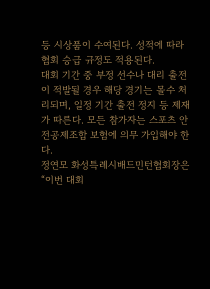등 시상품이 수여된다. 성적에 따라 협회 승급 규정도 적용된다.
대회 기간 중 부정 선수나 대리 출전이 적발될 경우 해당 경기는 몰수 처리되며, 일정 기간 출전 정지 등 제재가 따른다. 모든 참가자는 스포츠 안전공제조합 보험에 의무 가입해야 한다.
정연모 화성특례시배드민턴협회장은 “이번 대회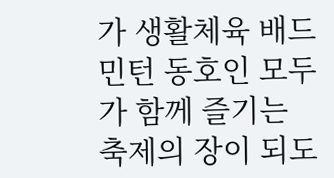가 생활체육 배드민턴 동호인 모두가 함께 즐기는 축제의 장이 되도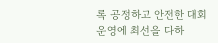록 공정하고 안전한 대회 운영에 최선을 다하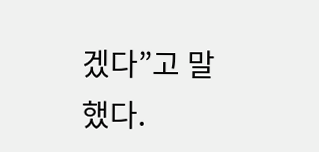겠다”고 말했다.